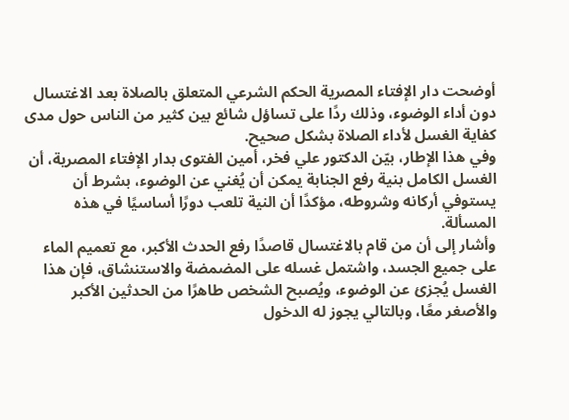أوضحت دار الإفتاء المصرية الحكم الشرعي المتعلق بالصلاة بعد الاغتسال دون أداء الوضوء، وذلك ردًا على تساؤل شائع بين كثير من الناس حول مدى كفاية الغسل لأداء الصلاة بشكل صحيح.
وفي هذا الإطار، بيّن الدكتور علي فخر، أمين الفتوى بدار الإفتاء المصرية، أن الغسل الكامل بنية رفع الجنابة يمكن أن يُغني عن الوضوء، بشرط أن يستوفي أركانه وشروطه، مؤكدًا أن النية تلعب دورًا أساسيًا في هذه المسألة.
وأشار إلى أن من قام بالاغتسال قاصدًا رفع الحدث الأكبر، مع تعميم الماء على جميع الجسد، واشتمل غسله على المضمضة والاستنشاق، فإن هذا الغسل يُجزئ عن الوضوء، ويُصبح الشخص طاهرًا من الحدثين الأكبر والأصغر معًا، وبالتالي يجوز له الدخول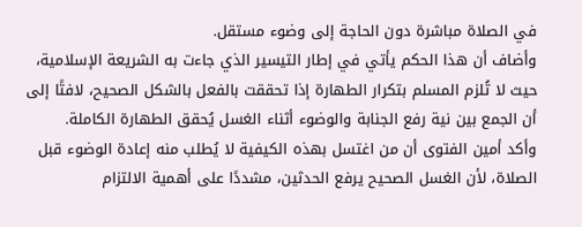في الصلاة مباشرة دون الحاجة إلى وضوء مستقل.
وأضاف أن هذا الحكم يأتي في إطار التيسير الذي جاءت به الشريعة الإسلامية، حيث لا تُلزم المسلم بتكرار الطهارة إذا تحققت بالفعل بالشكل الصحيح، لافتًا إلى أن الجمع بين نية رفع الجنابة والوضوء أثناء الغسل يُحقق الطهارة الكاملة.
وأكد أمين الفتوى أن من اغتسل بهذه الكيفية لا يُطلب منه إعادة الوضوء قبل الصلاة، لأن الغسل الصحيح يرفع الحدثين، مشددًا على أهمية الالتزام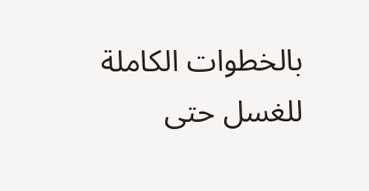بالخطوات الكاملة للغسل حتى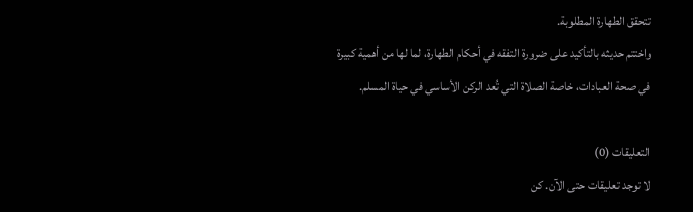تتحقق الطهارة المطلوبة.
واختتم حديثه بالتأكيد على ضرورة التفقه في أحكام الطهارة، لما لها من أهمية كبيرة في صحة العبادات، خاصة الصلاة التي تُعد الركن الأساسي في حياة المسلم.

التعليقات (0)
لا توجد تعليقات حتى الآن. كن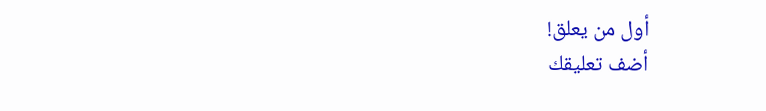أول من يعلق!
أضف تعليقك